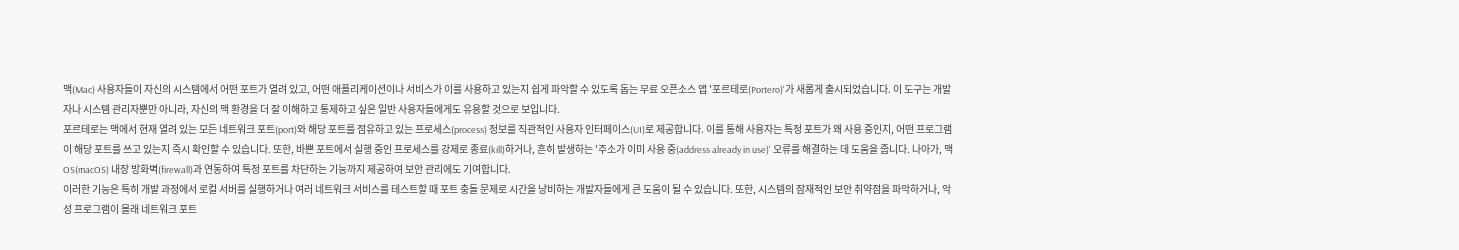맥(Mac) 사용자들이 자신의 시스템에서 어떤 포트가 열려 있고, 어떤 애플리케이션이나 서비스가 이를 사용하고 있는지 쉽게 파악할 수 있도록 돕는 무료 오픈소스 앱 '포르테로(Portero)'가 새롭게 출시되었습니다. 이 도구는 개발자나 시스템 관리자뿐만 아니라, 자신의 맥 환경을 더 잘 이해하고 통제하고 싶은 일반 사용자들에게도 유용할 것으로 보입니다.
포르테로는 맥에서 현재 열려 있는 모든 네트워크 포트(port)와 해당 포트를 점유하고 있는 프로세스(process) 정보를 직관적인 사용자 인터페이스(UI)로 제공합니다. 이를 통해 사용자는 특정 포트가 왜 사용 중인지, 어떤 프로그램이 해당 포트를 쓰고 있는지 즉시 확인할 수 있습니다. 또한, 바쁜 포트에서 실행 중인 프로세스를 강제로 종료(kill)하거나, 흔히 발생하는 '주소가 이미 사용 중(address already in use)' 오류를 해결하는 데 도움을 줍니다. 나아가, 맥OS(macOS) 내장 방화벽(firewall)과 연동하여 특정 포트를 차단하는 기능까지 제공하여 보안 관리에도 기여합니다.
이러한 기능은 특히 개발 과정에서 로컬 서버를 실행하거나 여러 네트워크 서비스를 테스트할 때 포트 충돌 문제로 시간을 낭비하는 개발자들에게 큰 도움이 될 수 있습니다. 또한, 시스템의 잠재적인 보안 취약점을 파악하거나, 악성 프로그램이 몰래 네트워크 포트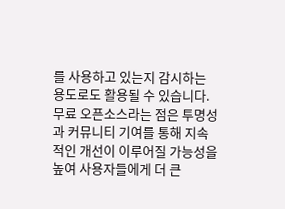를 사용하고 있는지 감시하는 용도로도 활용될 수 있습니다. 무료 오픈소스라는 점은 투명성과 커뮤니티 기여를 통해 지속적인 개선이 이루어질 가능성을 높여 사용자들에게 더 큰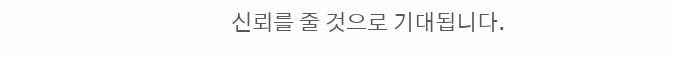신뢰를 줄 것으로 기대됩니다.